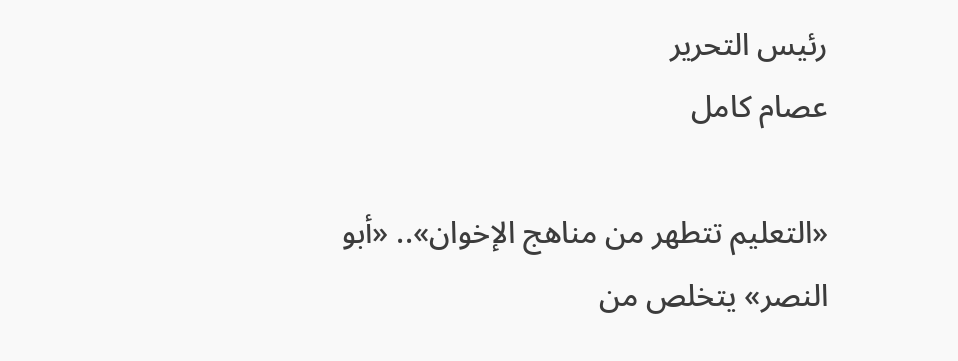رئيس التحرير
عصام كامل

«التعليم تتطهر من مناهج الإخوان».. «أبو النصر» يتخلص من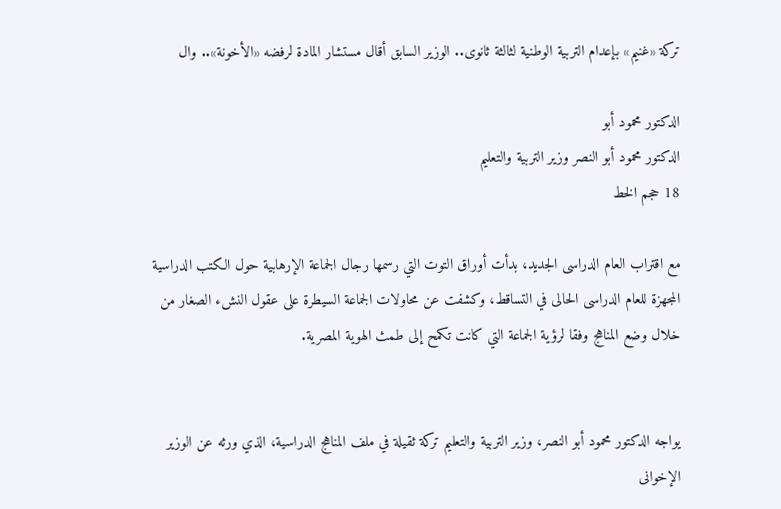تركة «غنيم» بإعدام التربية الوطنية لثالثة ثانوى.. الوزير السابق أقال مستشار المادة لرفضه «الأخونة».. وال

الدكتور محمود أبو
الدكتور محمود أبو النصر وزير التربية والتعليم
18 حجم الخط

مع اقتراب العام الدراسى الجديد، بدأت أوراق التوت التي رسمها رجال الجماعة الإرهابية حول الكتب الدراسية المجهزة للعام الدراسى الحالى في التساقط، وكشفت عن محاولات الجماعة السيطرة على عقول النشء الصغار من خلال وضع المناهج وفقا لرؤية الجماعة التي كانت تكمح إلى طمث الهوية المصرية.


يواجه الدكتور محمود أبو النصر، وزير التربية والتعليم تركة ثقيلة في ملف المناهج الدراسية، الذي ورثه عن الوزير الإخوانى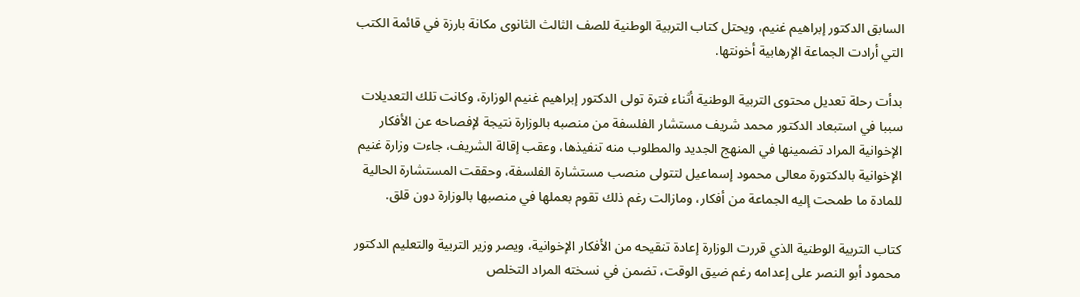السابق الدكتور إبراهيم غنيم، ويحتل كتاب التربية الوطنية للصف الثالث الثانوى مكانة بارزة في قائمة الكتب التي أرادت الجماعة الإرهابية أخونتها.

بدأت رحلة تعديل محتوى التربية الوطنية أثناء فترة تولى الدكتور إبراهيم غنيم الوزارة، وكانت تلك التعديلات سببا في استبعاد الدكتور محمد شريف مستشار الفلسفة من منصبه بالوزارة نتيجة لإفصاحه عن الأفكار الإخوانية المراد تضمينها في المنهج الجديد والمطلوب منه تنفيذها، وعقب إقالة الشريف، جاءت وزارة غنيم الإخوانية بالدكتورة معالى محمود إسماعيل لتتولى منصب مستشارة الفلسفة، وحققت المستشارة الحالية للمادة ما طمحت إليه الجماعة من أفكار، ومازالت رغم ذلك تقوم بعملها في منصبها بالوزارة دون قلق.

كتاب التربية الوطنية الذي قررت الوزارة إعادة تنقيحه من الأفكار الإخوانية، ويصر وزير التربية والتعليم الدكتور محمود أبو النصر على إعدامه رغم ضيق الوقت، تضمن في نسخته المراد التخلص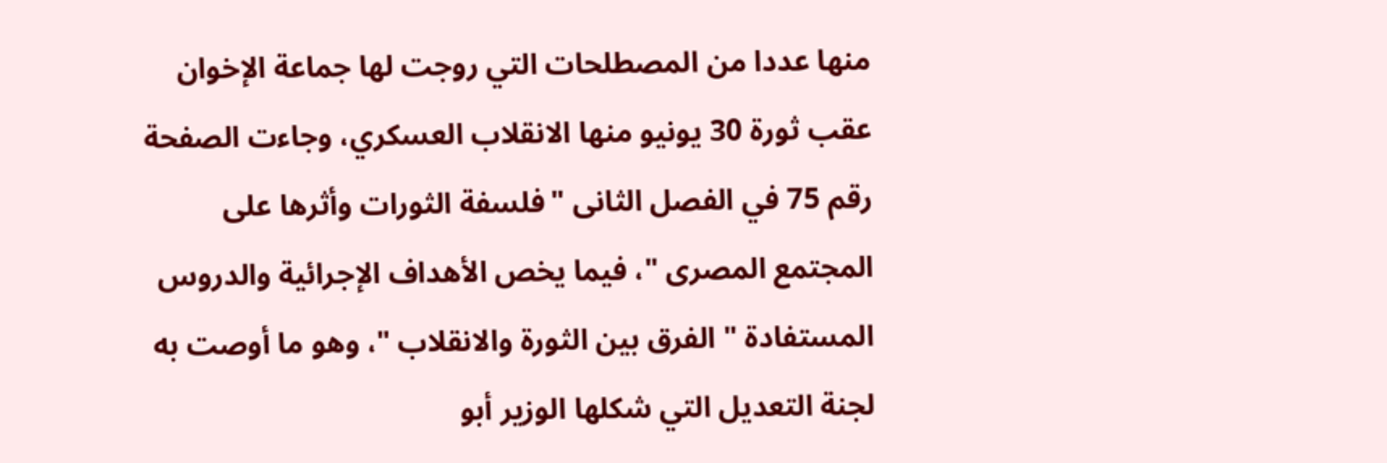منها عددا من المصطلحات التي روجت لها جماعة الإخوان عقب ثورة 30 يونيو منها الانقلاب العسكري، وجاءت الصفحة رقم 75 في الفصل الثانى "فلسفة الثورات وأثرها على المجتمع المصرى "، فيما يخص الأهداف الإجرائية والدروس المستفادة " الفرق بين الثورة والانقلاب "، وهو ما أوصت به لجنة التعديل التي شكلها الوزير أبو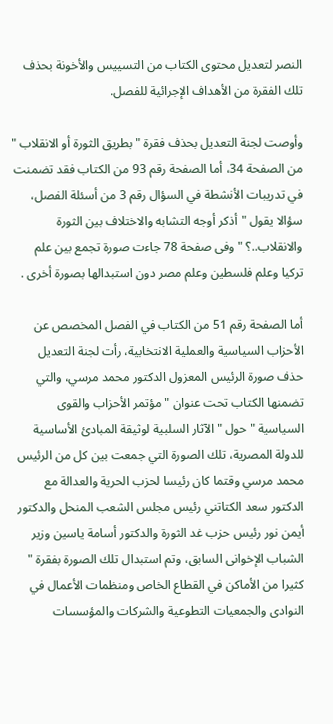النصر لتعديل محتوى الكتاب من التسييس والأخونة بحذف تلك الفقرة من الأهداف الإجرائية للفصل.

وأوصت لجنة التعديل بحذف فقرة "بطريق الثورة أو الانقلاب " من الصفحة 34، أما الصفحة رقم 93 من الكتاب فقد تضمنت في تدريبات الأنشطة في السؤال رقم 3 من أسئلة الفصل، سؤالا يقول "أذكر أوجه التشابه والاختلاف بين الثورة والانقلاب..؟ "وفى صفحة 78 جاءت صورة تجمع بين علم تركيا وعلم فلسطين وعلم مصر دون استبدالها بصورة أخرى .

أما الصفحة رقم 51 من الكتاب في الفصل المخصص عن الأحزاب السياسية والعملية الانتخابية، رأت لجنة التعديل حذف صورة الرئيس المعزول الدكتور محمد مرسي، والتي تضمنها الكتاب تحت عنوان "مؤتمر الأحزاب والقوى السياسية " حول "الآثار السلبية لوثيقة المبادئ الأساسية للدولة المصرية، تلك الصورة التي جمعت بين كل من الرئيس محمد مرسي وقتما كان رئيسا لحزب الحرية والعدالة مع الدكتور سعد الكتاتني رئيس مجلس الشعب المنحل والدكتور أيمن نور رئيس حزب غد الثورة والدكتور أسامة ياسين وزير الشباب الإخوانى السابق، وتم استبدال تلك الصورة بفقرة " كثيرا من الأماكن في القطاع الخاص ومنظمات الأعمال في النوادى والجمعيات التطوعية والشركات والمؤسسات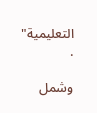التعليمية" .

وشمل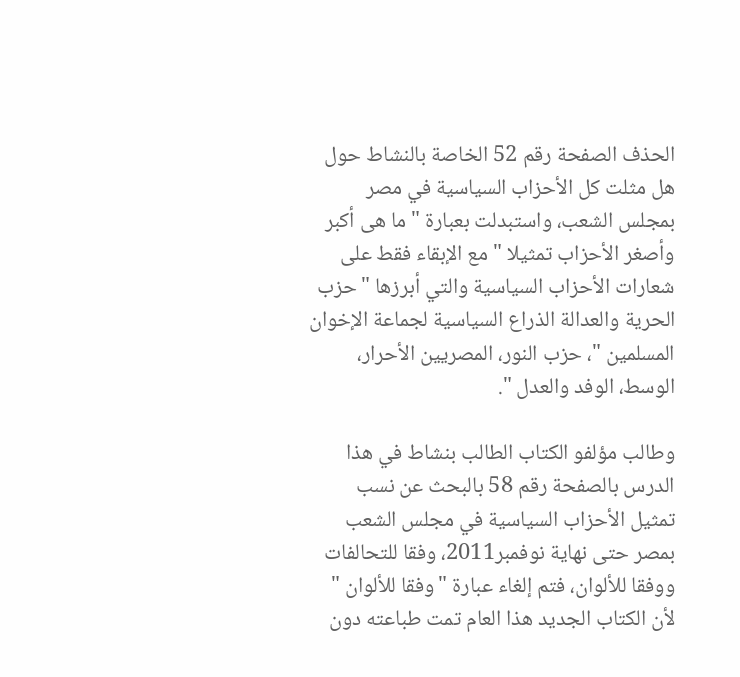الحذف الصفحة رقم 52 الخاصة بالنشاط حول هل مثلت كل الأحزاب السياسية في مصر بمجلس الشعب، واستبدلت بعبارة " ما هى أكبر وأصغر الأحزاب تمثيلا " مع الإبقاء فقط على شعارات الأحزاب السياسية والتي أبرزها "حزب الحرية والعدالة الذراع السياسية لجماعة الإخوان المسلمين "، حزب النور، المصريين الأحرار، الوسط، الوفد والعدل ".

وطالب مؤلفو الكتاب الطالب بنشاط في هذا الدرس بالصفحة رقم 58 بالبحث عن نسب تمثيل الأحزاب السياسية في مجلس الشعب بمصر حتى نهاية نوفمبر2011، وفقا للتحالفات ووفقا للألوان، فتم إلغاء عبارة "وفقا للألوان " لأن الكتاب الجديد هذا العام تمت طباعته دون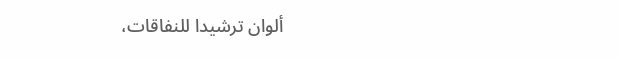ألوان ترشيدا للنفاقات،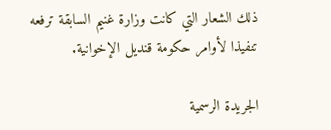ذلك الشعار التي كانت وزارة غنيم السابقة ترفعه تنفيذا لأوامر حكومة قنديل الإخوانية.

الجريدة الرسمية